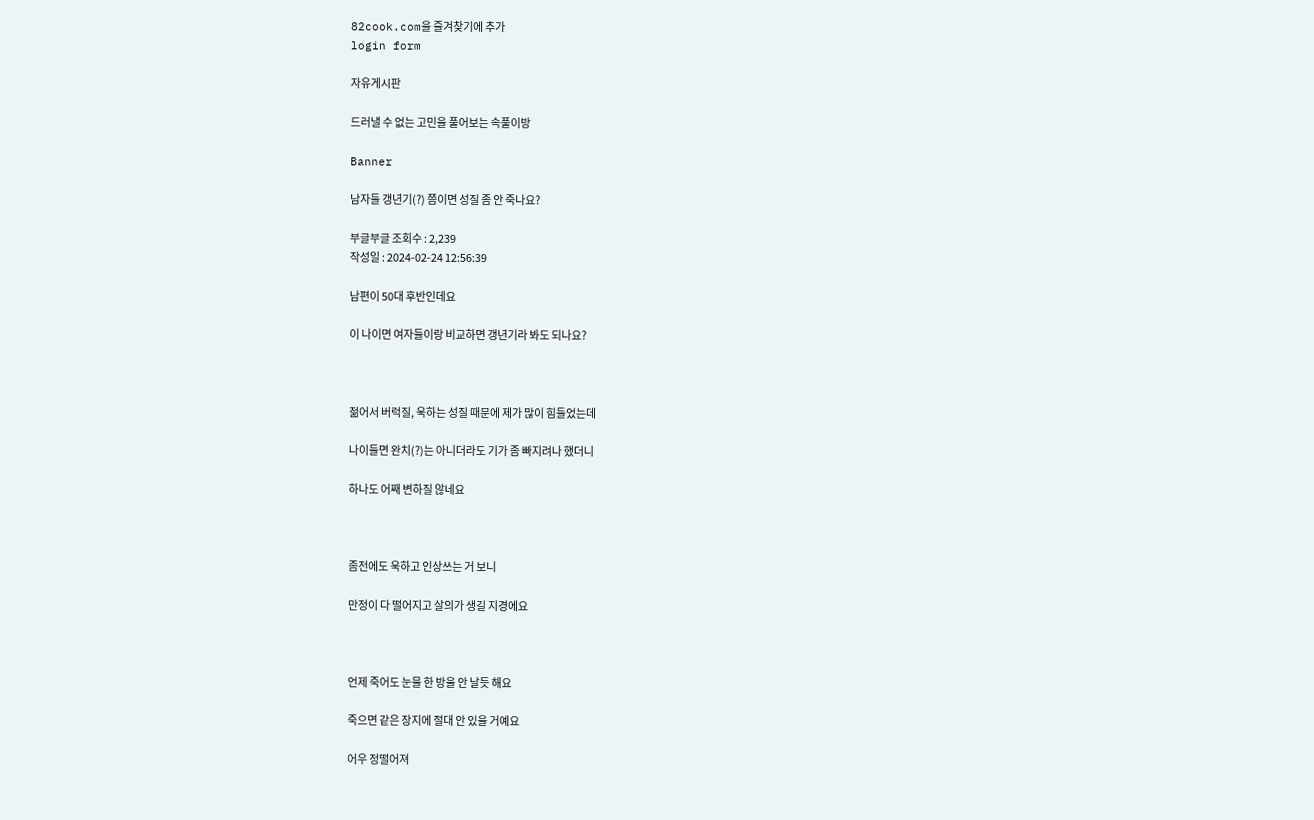82cook.com을 즐겨찾기에 추가
login form

자유게시판

드러낼 수 없는 고민을 풀어보는 속풀이방

Banner

남자들 갱년기(?) 쯤이면 성질 좀 안 죽나요?

부글부글 조회수 : 2,239
작성일 : 2024-02-24 12:56:39

남편이 50대 후반인데요

이 나이면 여자들이랑 비교하면 갱년기라 봐도 되나요?



젊어서 버럭질, 욱하는 성질 때문에 제가 많이 힘들었는데

나이들면 완치(?)는 아니더라도 기가 좀 빠지려나 했더니

하나도 어째 변하질 않네요



좀전에도 욱하고 인상쓰는 거 보니

만정이 다 떨어지고 살의가 생길 지경에요



언제 죽어도 눈물 한 방울 안 날듯 해요

죽으면 같은 장지에 절대 안 있을 거예요

어우 정떨어져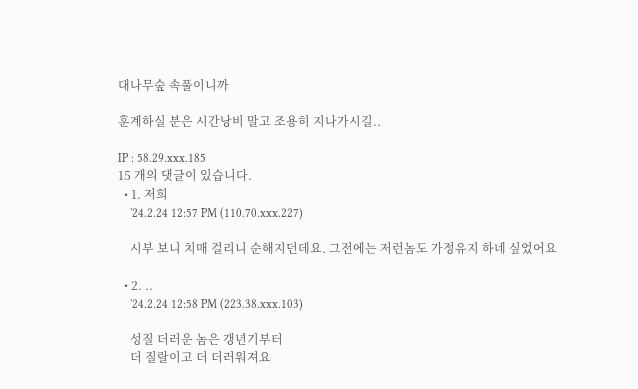대나무숲 속풀이니까

훈계하실 분은 시간낭비 말고 조용히 지나가시길..

IP : 58.29.xxx.185
15 개의 댓글이 있습니다.
  • 1. 저희
    '24.2.24 12:57 PM (110.70.xxx.227)

    시부 보니 치매 걸리니 순해지던데요. 그전에는 저런놈도 가정유지 하네 싶었어요

  • 2. ..
    '24.2.24 12:58 PM (223.38.xxx.103)

    성질 더러운 놈은 갱년기부터
    더 질랄이고 더 더러워져요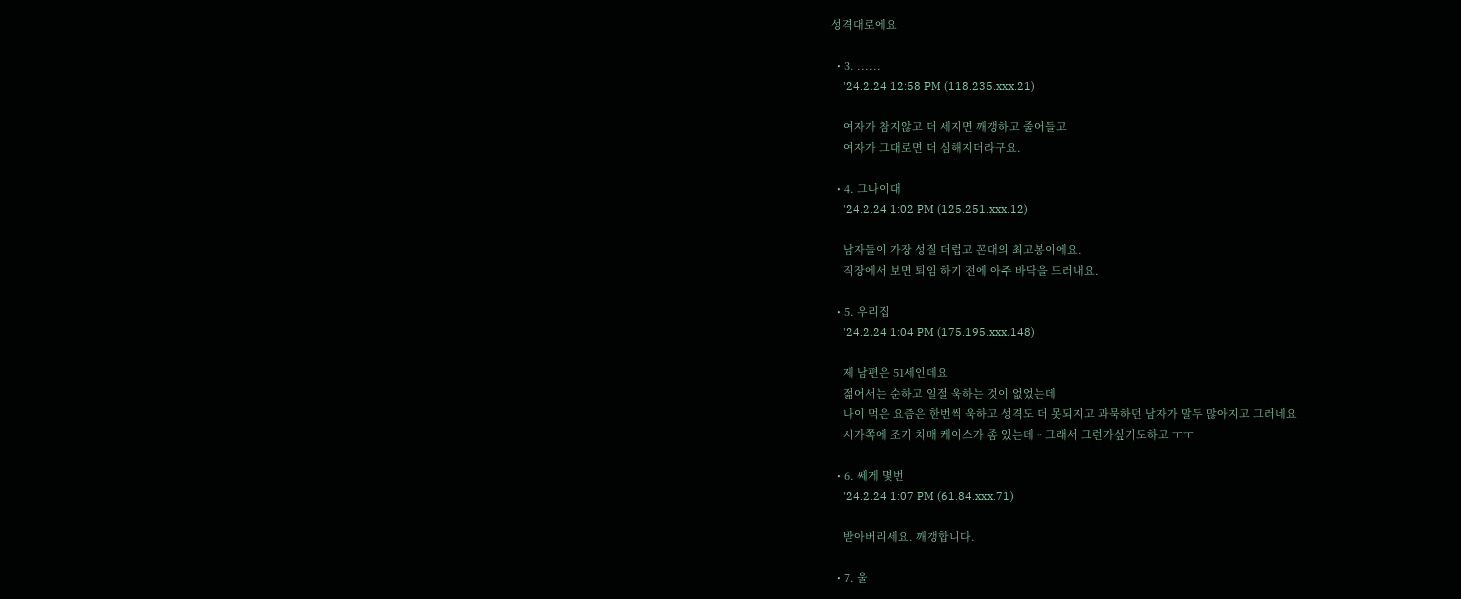성격대로에요

  • 3. ......
    '24.2.24 12:58 PM (118.235.xxx.21)

    여자가 참지않고 더 세지면 깨갱하고 줄어들고
    여자가 그대로면 더 심해지더라구요.

  • 4. 그나이대
    '24.2.24 1:02 PM (125.251.xxx.12)

    남자들이 가장 성질 더럽고 꼰대의 최고봉이에요.
    직장에서 보면 퇴임 하기 전에 아주 바닥을 드러내요.

  • 5. 우리집
    '24.2.24 1:04 PM (175.195.xxx.148)

    제 남편은 51세인데요
    젊어서는 순하고 일절 욱하는 것이 없었는데
    나이 먹은 요즘은 한번씩 욱하고 성격도 더 못되지고 과묵하던 남자가 말두 많아지고 그러네요
    시가쪽에 조기 치매 케이스가 좀 있는데ᆢ그래서 그런가싶기도하고 ㅜㅜ

  • 6. 쎄게 몇번
    '24.2.24 1:07 PM (61.84.xxx.71)

    받아버리세요. 깨갱합니다.

  • 7. 울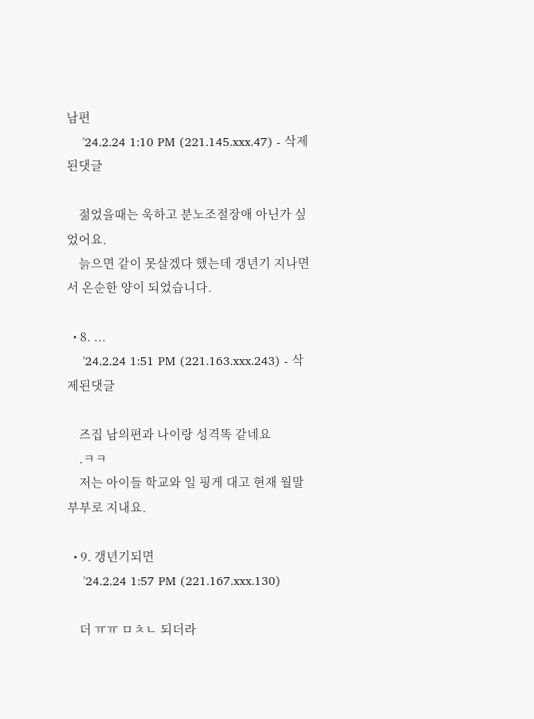남편
    '24.2.24 1:10 PM (221.145.xxx.47) - 삭제된댓글

    젊었을때는 욱하고 분노조절장애 아닌가 싶었어요.
    늙으면 같이 못살겠다 했는데 갱년기 지나면서 온순한 양이 되었습니다.

  • 8. ...
    '24.2.24 1:51 PM (221.163.xxx.243) - 삭제된댓글

    즈집 남의편과 나이랑 성격똑 같네요
    .ㅋㅋ
    저는 아이들 학교와 일 핑게 대고 현재 월말부부로 지내요.

  • 9. 갱년기되면
    '24.2.24 1:57 PM (221.167.xxx.130)

    더 ㅠㅠ ㅁㅊㄴ 되더라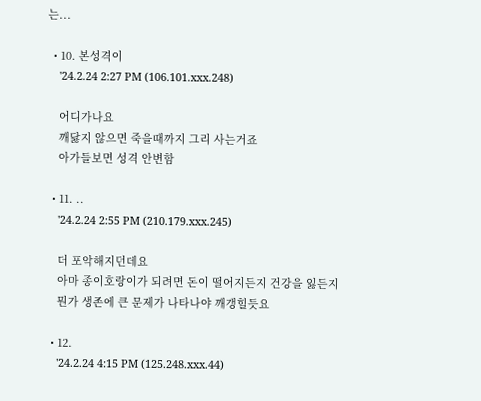는...

  • 10. 본성격이
    '24.2.24 2:27 PM (106.101.xxx.248)

    어디가나요
    깨닳지 않으면 죽을때까지 그리 사는거죠
    아가들보면 성격 안변함

  • 11. ..
    '24.2.24 2:55 PM (210.179.xxx.245)

    더 포악해지던데요
    아마 종이호랑이가 되려면 돈이 떨어지든지 건강을 잃든지
    뭔가 생존에 큰 문제가 나타나야 깨갱힐듯요

  • 12.
    '24.2.24 4:15 PM (125.248.xxx.44)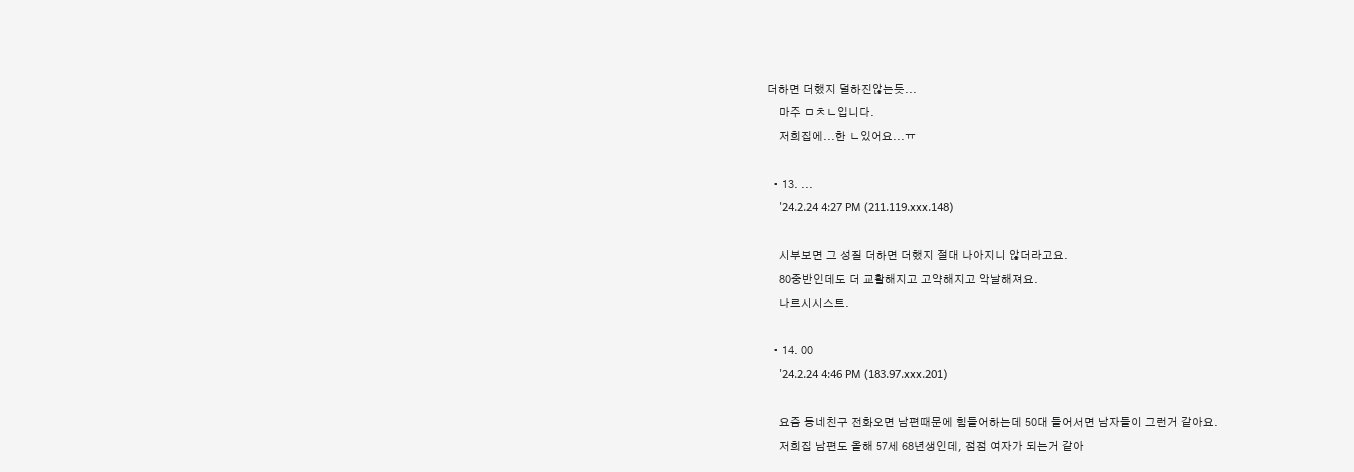더하면 더했지 덜하진않는듯...
    마주 ㅁㅊㄴ입니다.
    저희집에...한 ㄴ있어요...ㅠ

  • 13. ...
    '24.2.24 4:27 PM (211.119.xxx.148)

    시부보면 그 성질 더하면 더했지 절대 나아지니 않더라고요.
    80중반인데도 더 교활해지고 고약해지고 악날해져요.
    나르시시스트.

  • 14. 00
    '24.2.24 4:46 PM (183.97.xxx.201)

    요즘 동네친구 전화오면 남편때문에 힘들어하는데 50대 들어서면 남자들이 그런거 같아요.
    저희집 남편도 올해 57세 68년생인데, 점점 여자가 되는거 같아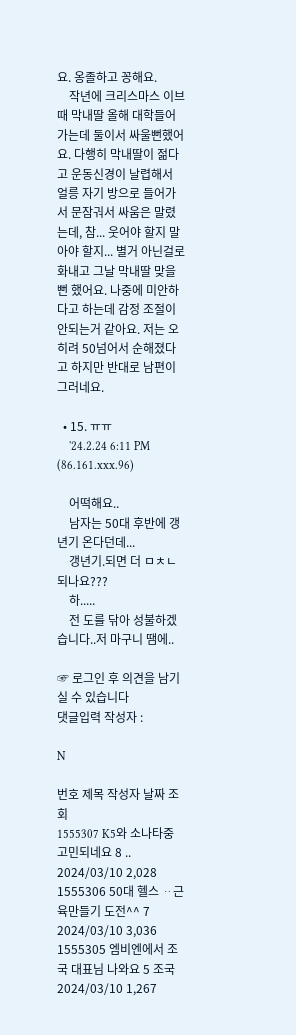요. 옹졸하고 꽁해요.
    작년에 크리스마스 이브때 막내딸 올해 대학들어가는데 둘이서 싸울뻔했어요. 다행히 막내딸이 젊다고 운동신경이 날렵해서 얼릉 자기 방으로 들어가서 문잠궈서 싸움은 말렸는데, 참... 웃어야 할지 말아야 할지... 별거 아닌걸로 화내고 그날 막내딸 맞을뻔 했어요. 나중에 미안하다고 하는데 감정 조절이 안되는거 같아요. 저는 오히려 50넘어서 순해졌다고 하지만 반대로 남편이 그러네요.

  • 15. ㅠㅠ
    '24.2.24 6:11 PM (86.161.xxx.96)

    어떡해요..
    남자는 50대 후반에 갱년기 온다던데...
    갱년기.되면 더 ㅁㅊㄴ 되나요???
    하.....
    전 도를 닦아 성불하겠습니다..저 마구니 땜에..

☞ 로그인 후 의견을 남기실 수 있습니다
댓글입력 작성자 :

N

번호 제목 작성자 날짜 조회
1555307 K5와 소나타중 고민되네요 8 .. 2024/03/10 2,028
1555306 50대 헬스 ᆢ근육만들기 도전^^ 7 2024/03/10 3,036
1555305 엠비엔에서 조국 대표님 나와요 5 조국 2024/03/10 1,267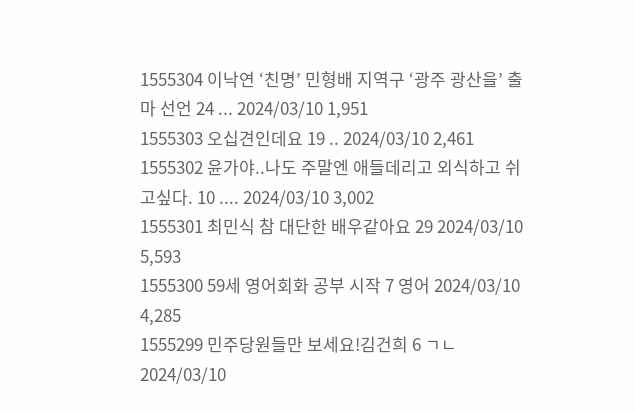1555304 이낙연 ‘친명’ 민형배 지역구 ‘광주 광산을’ 출마 선언 24 ... 2024/03/10 1,951
1555303 오십견인데요 19 .. 2024/03/10 2,461
1555302 윤가야..나도 주말엔 애들데리고 외식하고 쉬고싶다. 10 .... 2024/03/10 3,002
1555301 최민식 참 대단한 배우같아요 29 2024/03/10 5,593
1555300 59세 영어회화 공부 시작 7 영어 2024/03/10 4,285
1555299 민주당원들만 보세요!김건희 6 ㄱㄴ 2024/03/10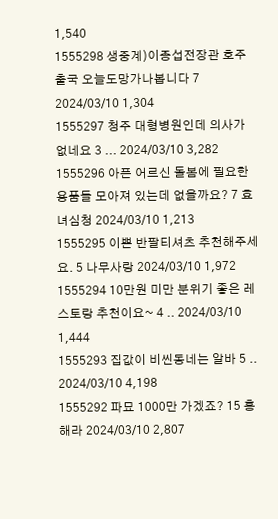1,540
1555298 생중계)이종섭전장관 호주출국 오늘도망가나봅니다 7 2024/03/10 1,304
1555297 청주 대형병원인데 의사가 없네요 3 ... 2024/03/10 3,282
1555296 아픈 어르신 돌봄에 필요한 용품들 모아져 있는데 없을까요? 7 효녀심청 2024/03/10 1,213
1555295 이쁜 반팔티셔츠 추천해주세요. 5 나무사랑 2024/03/10 1,972
1555294 10만원 미만 분위기 좋은 레스토랑 추천이요~ 4 .. 2024/03/10 1,444
1555293 집값이 비씬동네는 알바 5 .. 2024/03/10 4,198
1555292 파묘 1000만 가겠죠? 15 흥해라 2024/03/10 2,807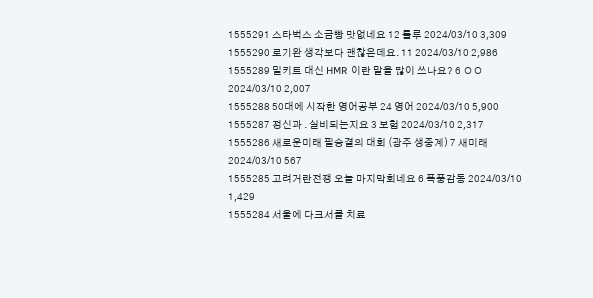1555291 스타벅스 소금빵 맛없네요 12 룰루 2024/03/10 3,309
1555290 로기완 생각보다 괜찮은데요. 11 2024/03/10 2,986
1555289 밀키트 대신 HMR 이란 말을 많이 쓰나요? 6 ㅇㅇ 2024/03/10 2,007
1555288 50대에 시작한 영어공부 24 영어 2024/03/10 5,900
1555287 정신과 . 실비되는지요 3 보험 2024/03/10 2,317
1555286 새로운미래 필승결의 대회 (광주 생중계) 7 새미래 2024/03/10 567
1555285 고려거란전쟁 오늘 마지막회네요 6 폭풍감동 2024/03/10 1,429
1555284 서울에 다크서클 치료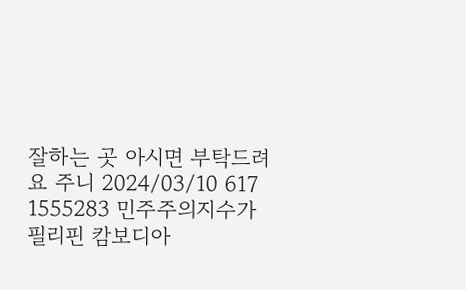잘하는 곳 아시면 부탁드려요 주니 2024/03/10 617
1555283 민주주의지수가 필리핀 캄보디아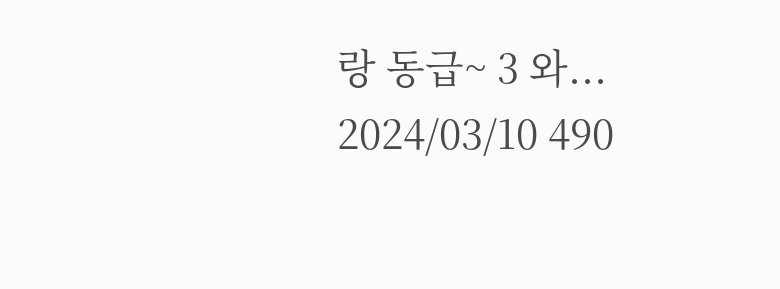랑 동급~ 3 와... 2024/03/10 490